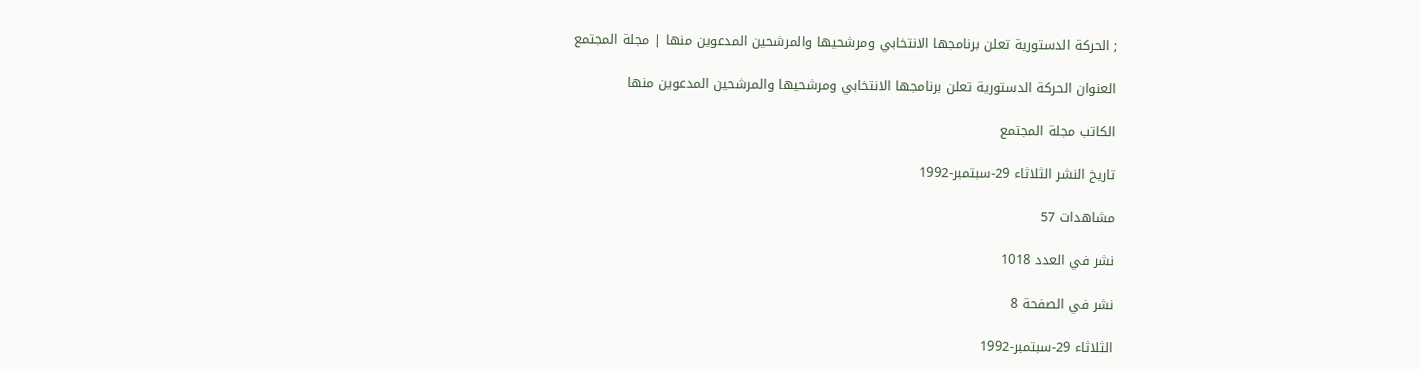; الحركة الدستورية تعلن برنامجها الانتخابي ومرشحيها والمرشحين المدعوين منها | مجلة المجتمع

العنوان الحركة الدستورية تعلن برنامجها الانتخابي ومرشحيها والمرشحين المدعوين منها

الكاتب مجلة المجتمع

تاريخ النشر الثلاثاء 29-سبتمبر-1992

مشاهدات 57

نشر في العدد 1018

نشر في الصفحة 8

الثلاثاء 29-سبتمبر-1992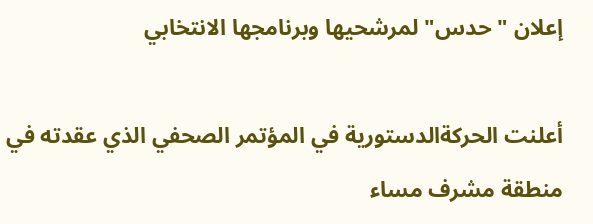إعلان "حدس" لمرشحيها وبرنامجها الانتخابي

أعلنت الحركةالدستورية في المؤتمر الصحفي الذي عقدته في منطقة مشرف مساء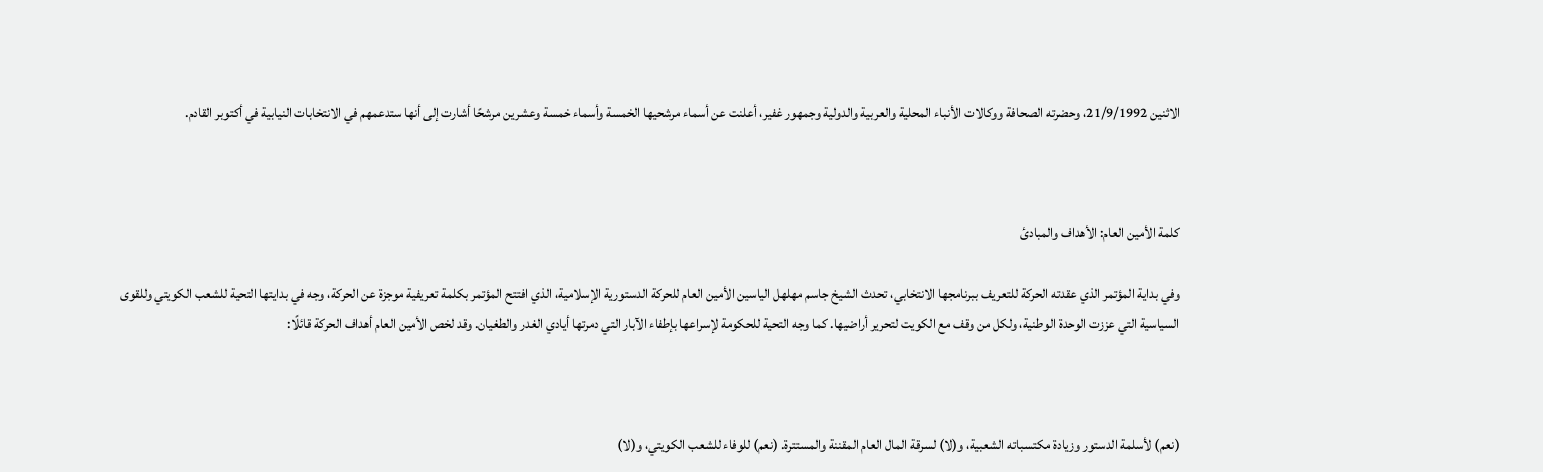الاثنين 21/9/1992، وحضرته الصحافة ووكالات الأنباء المحلية والعربية والدولية وجمهور غفير، أعلنت عن أسماء مرشحيها الخمسة وأسماء خمسة وعشرين مرشحًا أشارت إلى أنها ستدعمهم في الانتخابات النيابية في أكتوبر القادم.



كلمة الأمين العام: الأهداف والمبادئ

وفي بداية المؤتمر الذي عقدته الحركة للتعريف ببرنامجها الانتخابي، تحدث الشيخ جاسم مهلهل الياسين الأمين العام للحركة الدستورية الإسلامية، الذي افتتح المؤتمر بكلمة تعريفية موجزة عن الحركة، وجه في بدايتها التحية للشعب الكويتي وللقوى السياسية التي عززت الوحدة الوطنية، ولكل من وقف مع الكويت لتحرير أراضيها. كما وجه التحية للحكومة لإسراعها بإطفاء الآبار التي دمرتها أيادي الغدر والطغيان. وقد لخص الأمين العام أهداف الحركة قائلًا:



(نعم) لأسلمة الدستور وزيادة مكتسباته الشعبية، و(لا) لسرقة المال العام المقننة والمستترة. (نعم) للوفاء للشعب الكويتي، و(لا)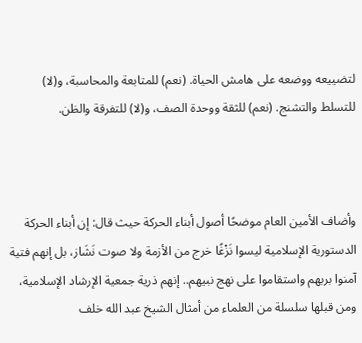لتضييعه ووضعه على هامش الحياة. (نعم) للمتابعة والمحاسبة، و(لا) للتسلط والتشنج. (نعم) للثقة ووحدة الصف، و(لا) للتفرقة والظن.



وأضاف الأمين العام موضحًا أصول أبناء الحركة حيث قال: إن أبناء الحركة الدستورية الإسلامية ليسوا نَزْغًا خرج من الأزمة ولا صوت نَشَاز، بل إنهم فتية آمنوا بربهم واستقاموا على نهج نبيهم.. إنهم ذرية جمعية الإرشاد الإسلامية، ومن قبلها سلسلة من العلماء من أمثال الشيخ عبد الله خلف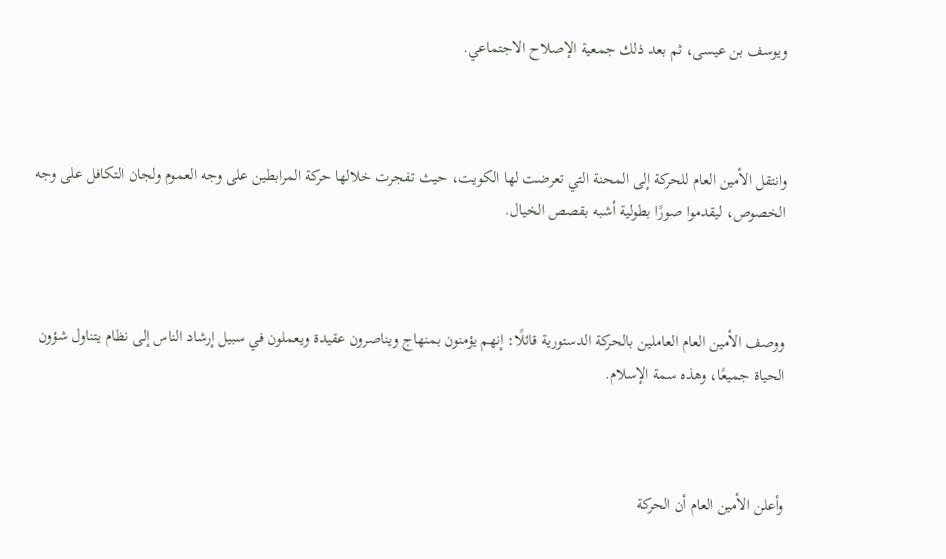ويوسف بن عيسى، ثم بعد ذلك جمعية الإصلاح الاجتماعي.



وانتقل الأمين العام للحركة إلى المحنة التي تعرضت لها الكويت، حيث تفجرت خلالها حركة المرابطين على وجه العموم ولجان التكافل على وجه الخصوص، ليقدموا صورًا بطولية أشبه بقصص الخيال.



ووصف الأمين العام العاملين بالحركة الدستورية قائلًا: إنهم يؤمنون بمنهاج ويناصرون عقيدة ويعملون في سبيل إرشاد الناس إلى نظام يتناول شؤون الحياة جميعًا، وهذه سمة الإسلام.



وأعلن الأمين العام أن الحركة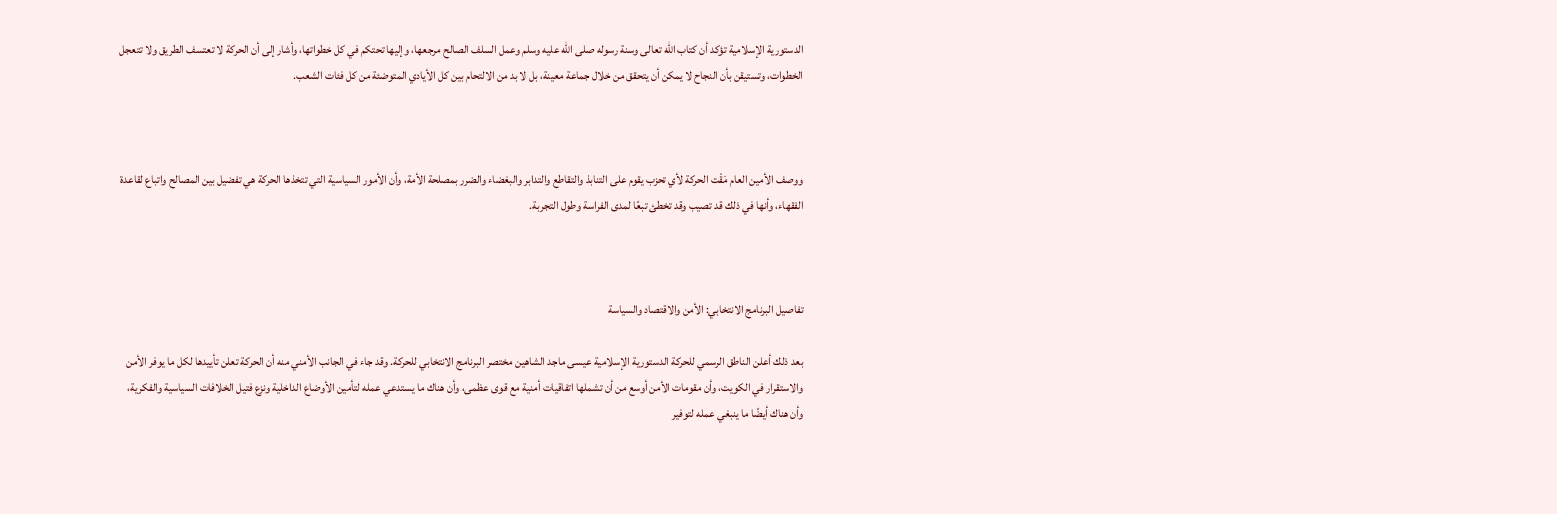الدستورية الإسلامية تؤكد أن كتاب الله تعالى وسنة رسوله صلى الله عليه وسلم وعمل السلف الصالح مرجعها، وإليها تحتكم في كل خطواتها، وأشار إلى أن الحركة لا تعتسف الطريق ولا تتعجل الخطوات، وتستيقن بأن النجاح لا يمكن أن يتحقق من خلال جماعة معينة، بل لا بد من الالتحام بين كل الأيادي المتوضئة من كل فئات الشعب.



ووصف الأمين العام مَقْت الحركة لأي تحزب يقوم على التنابذ والتقاطع والتدابر والبغضاء والضرر بمصلحة الأمة، وأن الأمور السياسية التي تتخذها الحركة هي تفضيل بين المصالح واتباع لقاعدة الفقهاء، وأنها في ذلك قد تصيب وقد تخطئ تبعًا لمدى الفراسة وطول التجربة.



تفاصيل البرنامج الانتخابي: الأمن والاقتصاد والسياسة

بعد ذلك أعلن الناطق الرسمي للحركة الدستورية الإسلامية عيسى ماجد الشاهين مختصر البرنامج الانتخابي للحركة. وقد جاء في الجانب الأمني منه أن الحركة تعلن تأييدها لكل ما يوفر الأمن والاستقرار في الكويت، وأن مقومات الأمن أوسع من أن تشملها اتفاقيات أمنية مع قوى عظمى، وأن هناك ما يستدعي عمله لتأمين الأوضاع الداخلية ونزع فتيل الخلافات السياسية والفكرية، وأن هناك أيضًا ما ينبغي عمله لتوفير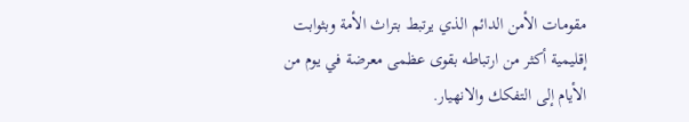مقومات الأمن الدائم الذي يرتبط بتراث الأمة وبثوابت إقليمية أكثر من ارتباطه بقوى عظمى معرضة في يوم من الأيام إلى التفكك والانهيار.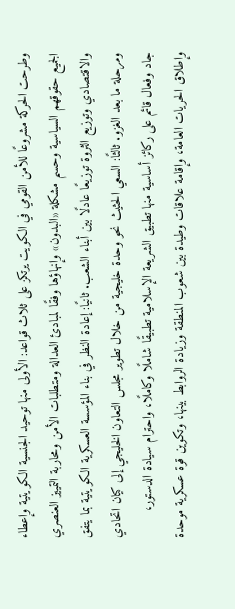وطرحت الحركة مشروعًا للأمن القومي في الكويت يرتكز على ثلاث قواعد: الأولى منها توحيد الجنسية الكويتية وإعطاء الجميع حقوقهم السياسية وحسم مشكلة «البدون» وإنهاؤها وفقًا لمبادئ العدالة ومتطلبات الأمن ومحاربة التمييز العنصري والاقتصادي وتوزيع الثروة توزيعًا عادلًا بين أبناء الشعب. ثانيًا: إعادة النظر في بناء المؤسسة العسكرية الكويتية بما يتفق ومرحلة ما بعد الغزو. ثالثًا: السعي الحثيث نحو وحدة خليجية من خلال تطوير مجلس التعاون الخليجي إلى كيان اتحادي جاد وفعال قائم على ركائز أساسية منها تطبيق الشريعة الإسلامية تطبيقًا شاملًا وكاملًا، واحترام سيادة الدستور، وإطلاق الحريات العامة، وإقامة علاقات وطيدة بين شعوب المنطقة وزيادة الروابط بينها، وتكوين قوة عسكرية موحدة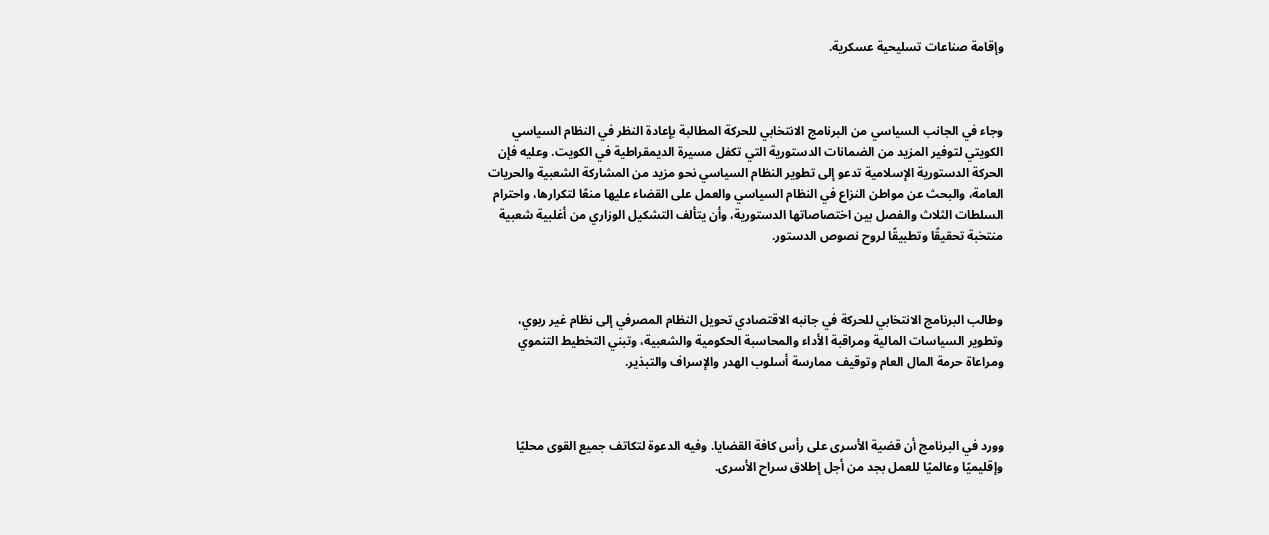وإقامة صناعات تسليحية عسكرية.



وجاء في الجانب السياسي من البرنامج الانتخابي للحركة المطالبة بإعادة النظر في النظام السياسي الكويتي لتوفير المزيد من الضمانات الدستورية التي تكفل مسيرة الديمقراطية في الكويت. وعليه فإن الحركة الدستورية الإسلامية تدعو إلى تطوير النظام السياسي نحو مزيد من المشاركة الشعبية والحريات العامة، والبحث عن مواطن النزاع في النظام السياسي والعمل على القضاء عليها منعًا لتكرارها، واحترام السلطات الثلاث والفصل بين اختصاصاتها الدستورية، وأن يتألف التشكيل الوزاري من أغلبية شعبية منتخبة تحقيقًا وتطبيقًا لروح نصوص الدستور.



وطالب البرنامج الانتخابي للحركة في جانبه الاقتصادي تحويل النظام المصرفي إلى نظام غير ربوي، وتطوير السياسات المالية ومراقبة الأداء والمحاسبة الحكومية والشعبية، وتبني التخطيط التنموي ومراعاة حرمة المال العام وتوقيف ممارسة أسلوب الهدر والإسراف والتبذير.



وورد في البرنامج أن قضية الأسرى على رأس كافة القضايا. وفيه الدعوة لتكاتف جميع القوى محليًا وإقليميًا وعالميًا للعمل بجد من أجل إطلاق سراح الأسرى.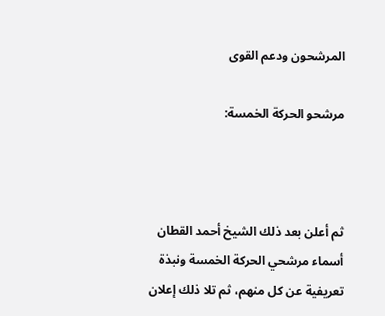المرشحون ودعم القوى

مرشحو الحركة الخمسة:



ثم أعلن بعد ذلك الشيخ أحمد القطان أسماء مرشحي الحركة الخمسة ونبذة تعريفية عن كل منهم، ثم تلا ذلك إعلان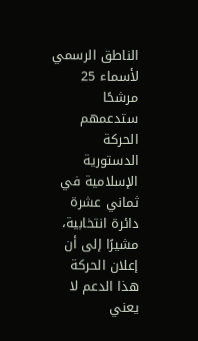الناطق الرسمي لأسماء 25 مرشحًا ستدعمهم الحركة الدستورية الإسلامية في ثماني عشرة دائرة انتخابية، مشيرًا إلى أن إعلان الحركة هذا الدعم لا يعني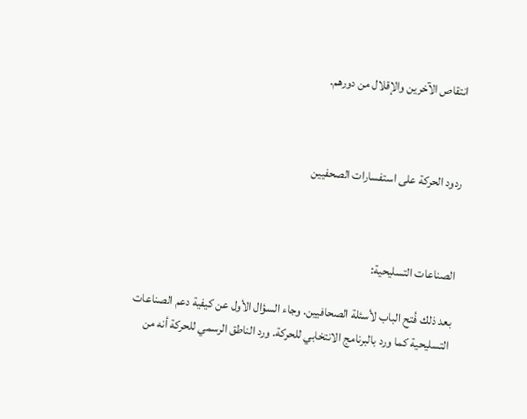انتقاص الآخرين والإقلال من دورهم.



ردود الحركة على استفسارات الصحفيين



الصناعات التسليحية:

بعد ذلك فُتح الباب لأسئلة الصحافيين. وجاء السؤال الأول عن كيفية دعم الصناعات التسليحية كما ورد بالبرنامج الانتخابي للحركة. ورد الناطق الرسمي للحركة أنه من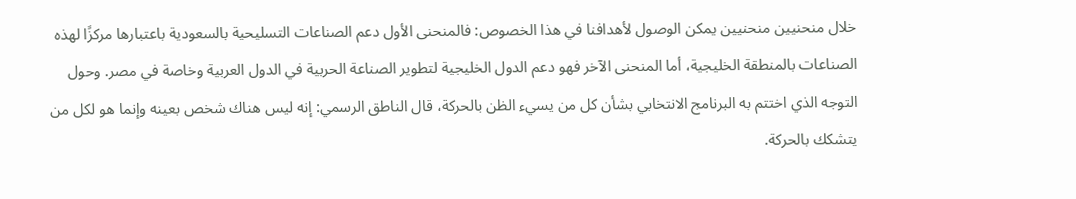خلال منحنيين منحنيين يمكن الوصول لأهدافنا في هذا الخصوص: فالمنحنى الأول دعم الصناعات التسليحية بالسعودية باعتبارها مركزًا لهذه الصناعات بالمنطقة الخليجية، أما المنحنى الآخر فهو دعم الدول الخليجية لتطوير الصناعة الحربية في الدول العربية وخاصة في مصر. وحول التوجه الذي اختتم به البرنامج الانتخابي بشأن كل من يسيء الظن بالحركة، قال الناطق الرسمي: إنه ليس هناك شخص بعينه وإنما هو لكل من يتشكك بالحركة.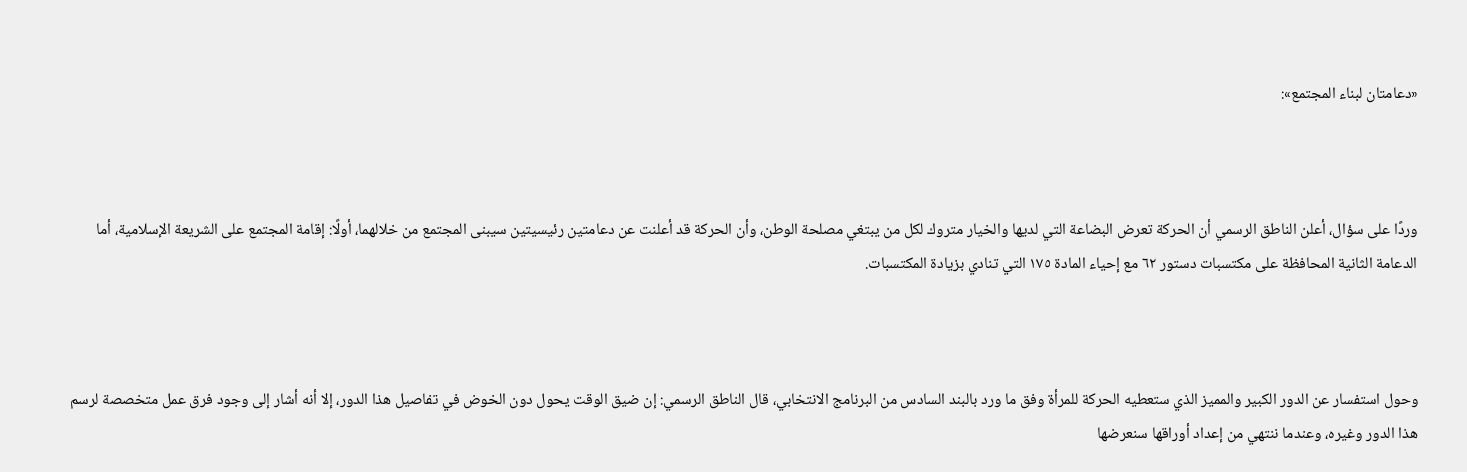«دعامتان لبناء المجتمع»:



وردًا على سؤال، أعلن الناطق الرسمي أن الحركة تعرض البضاعة التي لديها والخيار متروك لكل من يبتغي مصلحة الوطن، وأن الحركة قد أعلنت عن دعامتين رئيسيتين سيبنى المجتمع من خلالهما، أولًا: إقامة المجتمع على الشريعة الإسلامية، أما الدعامة الثانية المحافظة على مكتسبات دستور ٦٢ مع إحياء المادة ١٧٥ التي تنادي بزيادة المكتسبات.



وحول استفسار عن الدور الكبير والمميز الذي ستعطيه الحركة للمرأة وفق ما ورد بالبند السادس من البرنامج الانتخابي، قال الناطق الرسمي: إن ضيق الوقت يحول دون الخوض في تفاصيل هذا الدور، إلا أنه أشار إلى وجود فرق عمل متخصصة لرسم هذا الدور وغيره، وعندما ننتهي من إعداد أوراقها سنعرضها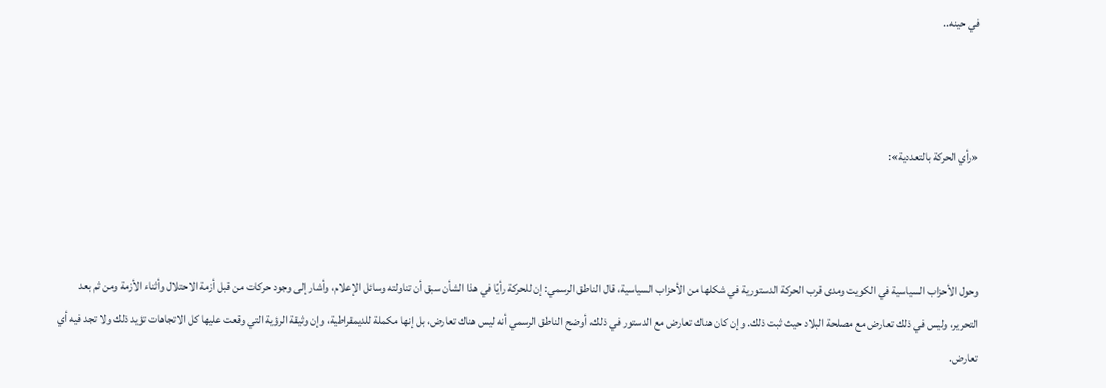في حينه..



«رأي الحركة بالتعددية»:



وحول الأحزاب السياسية في الكويت ومدى قرب الحركة الدستورية في شكلها من الأحزاب السياسية، قال الناطق الرسمي: إن للحركة رأيًا في هذا الشأن سبق أن تناولته وسائل الإعلام، وأشار إلى وجود حركات من قبل أزمة الاحتلال وأثناء الأزمة ومن ثم بعد التحرير، وليس في ذلك تعارض مع مصلحة البلاد حيث ثبت ذلك. وإن كان هناك تعارض مع الدستور في ذلك، أوضح الناطق الرسمي أنه ليس هناك تعارض، بل إنها مكملة للديمقراطية، وإن وثيقة الرؤية التي وقعت عليها كل الاتجاهات تؤيد ذلك ولا تجد فيه أي تعارض.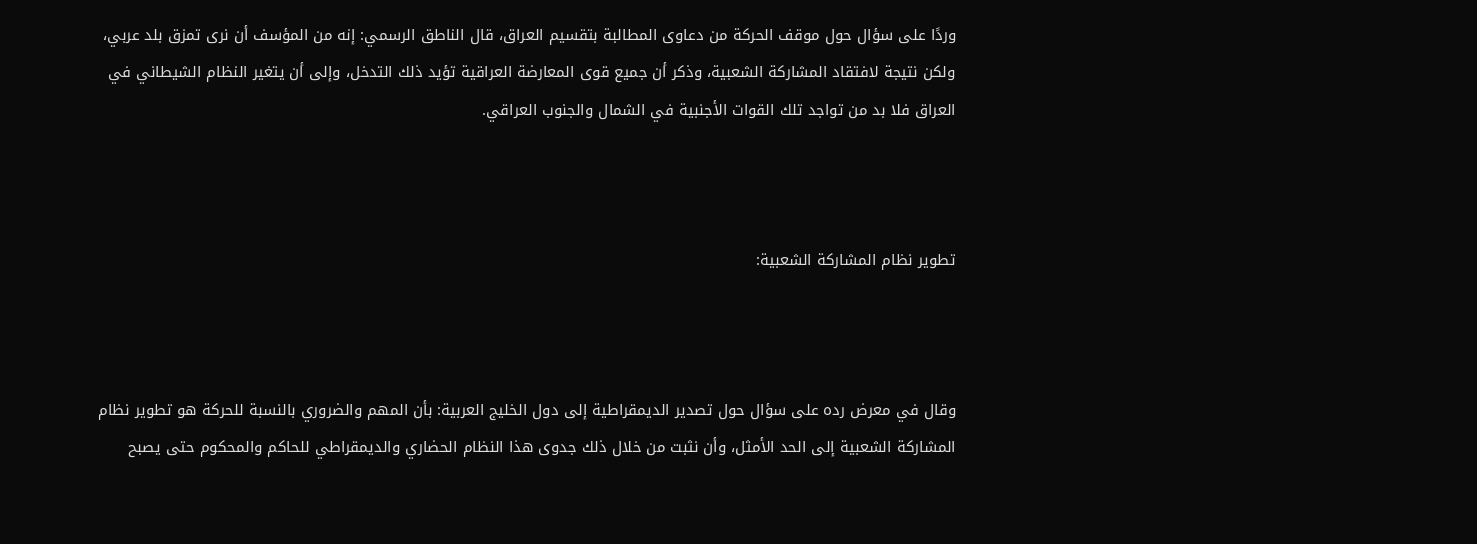وردًا على سؤال حول موقف الحركة من دعاوى المطالبة بتقسيم العراق، قال الناطق الرسمي: إنه من المؤسف أن نرى تمزق بلد عربي، ولكن نتيجة لافتقاد المشاركة الشعبية، وذكر أن جميع قوى المعارضة العراقية تؤيد ذلك التدخل، وإلى أن يتغير النظام الشيطاني في العراق فلا بد من تواجد تلك القوات الأجنبية في الشمال والجنوب العراقي.



تطوير نظام المشاركة الشعبية:



وقال في معرض رده على سؤال حول تصدير الديمقراطية إلى دول الخليج العربية: بأن المهم والضروري بالنسبة للحركة هو تطوير نظام المشاركة الشعبية إلى الحد الأمثل، وأن نثبت من خلال ذلك جدوى هذا النظام الحضاري والديمقراطي للحاكم والمحكوم حتى يصبح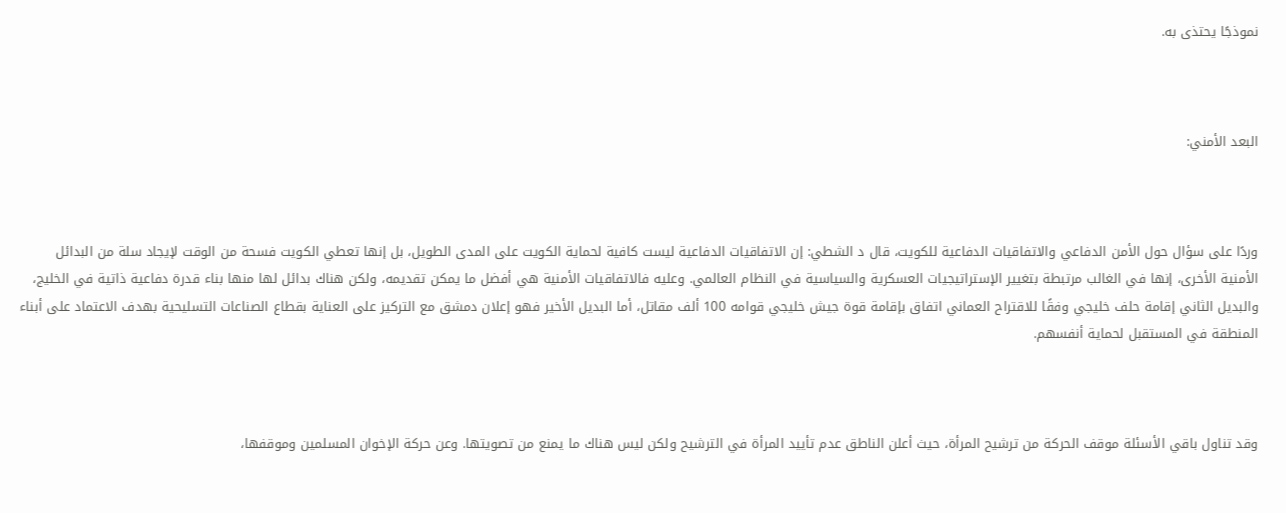نموذجًا يحتذى به.



البعد الأمني:



وردًا على سؤال حول الأمن الدفاعي والاتفاقيات الدفاعية للكويت، قال د الشطي: إن الاتفاقيات الدفاعية ليست كافية لحماية الكويت على المدى الطويل، بل إنها تعطي الكويت فسحة من الوقت لإيجاد سلة من البدائل الأمنية الأخرى، إنها في الغالب مرتبطة بتغيير الإستراتيجيات العسكرية والسياسية في النظام العالمي. وعليه فالاتفاقيات الأمنية هي أفضل ما يمكن تقديمه، ولكن هناك بدائل لها منها بناء قدرة دفاعية ذاتية في الخليج، والبديل الثاني إقامة حلف خليجي وفقًا للاقتراح العماني اتفاق بإقامة قوة جيش خليجي قوامه 100 ألف مقاتل، أما البديل الأخير فهو إعلان دمشق مع التركيز على العناية بقطاع الصناعات التسليحية بهدف الاعتماد على أبناء المنطقة في المستقبل لحماية أنفسهم.



وقد تناول باقي الأسئلة موقف الحركة من ترشيح المرأة، حيث أعلن الناطق عدم تأييد المرأة في الترشيح ولكن ليس هناك ما يمنع من تصويتها. وعن حركة الإخوان المسلمين وموقفها،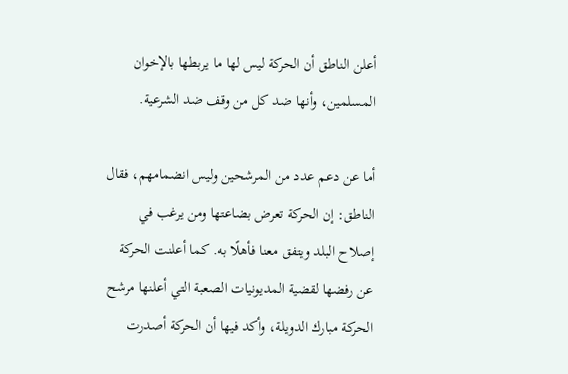أعلن الناطق أن الحركة ليس لها ما يربطها بالإخوان المسلمين، وأنها ضد كل من وقف ضد الشرعية.

أما عن دعم عدد من المرشحين وليس انضمامهم، فقال الناطق: إن الحركة تعرض بضاعتها ومن يرغب في إصلاح البلد ويتفق معنا فأهلًا به. كما أعلنت الحركة عن رفضها لقضية المديونيات الصعبة التي أعلنها مرشح الحركة مبارك الدويلة، وأكد فيها أن الحركة أصدرت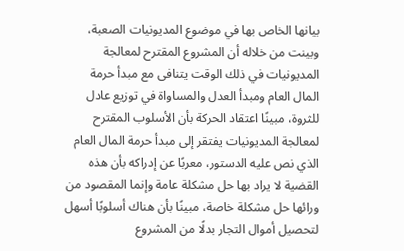بيانها الخاص بها في موضوع المديونيات الصعبة، وبينت من خلاله أن المشروع المقترح لمعالجة المديونيات في ذلك الوقت يتنافى مع مبدأ حرمة المال العام ومبدأ العدل والمساواة في توزيع عادل للثروة، مبينًا اعتقاد الحركة بأن الأسلوب المقترح لمعالجة المديونيات يفتقر إلى مبدأ حرمة المال العام الذي نص عليه الدستور، معربًا عن إدراكه بأن هذه القضية لا يراد بها حل مشكلة عامة وإنما المقصود من ورائها حل مشكلة خاصة، مبينًا بأن هناك أسلوبًا أسهل لتحصيل أموال التجار بدلًا من المشروع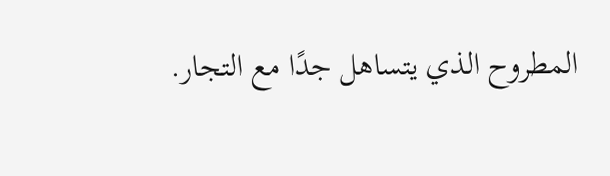المطروح الذي يتساهل جدًا مع التجار.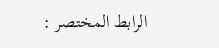الرابط المختصر :